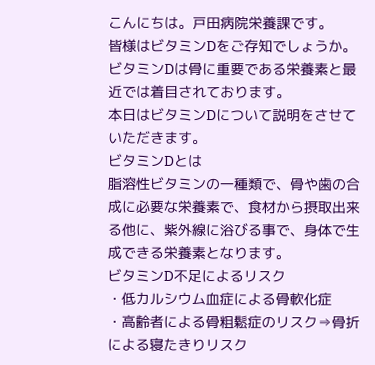こんにちは。戸田病院栄養課です。
皆様はビタミンDをご存知でしょうか。ビタミンDは骨に重要である栄養素と最近では着目されております。
本日はビタミンDについて説明をさせていただきます。
ビタミンDとは
脂溶性ビタミンの一種類で、骨や歯の合成に必要な栄養素で、食材から摂取出来る他に、紫外線に浴びる事で、身体で生成できる栄養素となります。
ビタミンD不足によるリスク
・低カルシウム血症による骨軟化症
・高齢者による骨粗鬆症のリスク⇒骨折による寝たきりリスク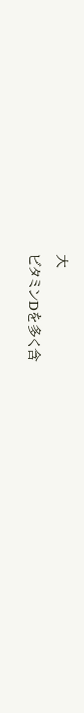大
ビタミンDを多く含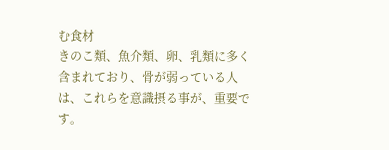む食材
きのこ類、魚介類、卵、乳類に多く含まれており、骨が弱っている人は、これらを意識摂る事が、重要です。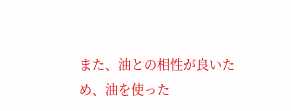また、油との相性が良いため、油を使った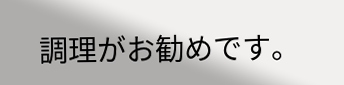調理がお勧めです。